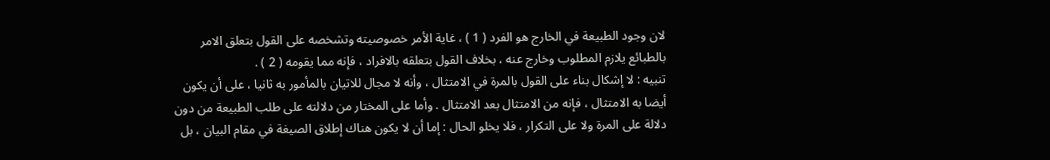لان وجود الطبيعة في الخارج هو الفرد ( 1 ) ، غاية الأمر خصوصيته وتشخصه على القول بتعلق الامر بالطبائع يلازم المطلوب وخارج عنه ، بخلاف القول بتعلقه بالافراد ، فإنه مما يقومه ( 2 ) .
تنبيه : لا إشكال بناء على القول بالمرة في الامتثال ، وأنه لا مجال للاتيان بالمأمور به ثانيا ، على أن يكون أيضا به الامتثال ، فإنه من الامتثال بعد الامتثال . وأما على المختار من دلالته على طلب الطبيعة من دون دلالة على المرة ولا على التكرار ، فلا يخلو الحال : إما أن لا يكون هناك إطلاق الصيغة في مقام البيان ، بل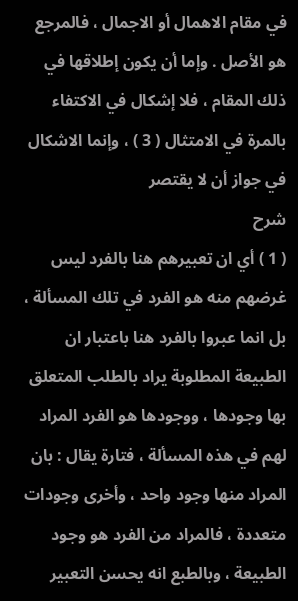في مقام الاهمال أو الاجمال ، فالمرجع هو الأصل . وإما أن يكون إطلاقها في ذلك المقام ، فلا إشكال في الاكتفاء بالمرة في الامتثال ( 3 ) ، وإنما الاشكال في جواز أن لا يقتصر
شرح
( 1 ) أي ان تعبيرهم هنا بالفرد ليس غرضهم منه هو الفرد في تلك المسألة ، بل انما عبروا بالفرد هنا باعتبار ان الطبيعة المطلوبة يراد بالطلب المتعلق بها وجودها ، ووجودها هو الفرد المراد لهم في هذه المسألة ، فتارة يقال : بان المراد منها وجود واحد ، وأخرى وجودات متعددة ، فالمراد من الفرد هو وجود الطبيعة ، وبالطبع انه يحسن التعبير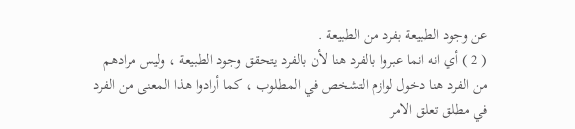عن وجود الطبيعة بفرد من الطبيعة .
( 2 ) أي انه انما عبروا بالفرد هنا لأن بالفرد يتحقق وجود الطبيعة ، وليس مرادهم من الفرد هنا دخول لوازم التشخص في المطلوب ، كما أرادوا هذا المعنى من الفرد في مطلق تعلق الامر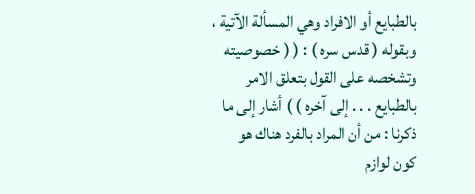بالطبايع أو الافراد وهي المسألة الآتية ، وبقوله ( قدس سره ) : ( ( خصوصيته وتشخصه على القول بتعلق الامر بالطبايع . . . إلى آخره ) ) أشار إلى ما ذكرنا : من أن المراد بالفرد هناك هو كون لوازم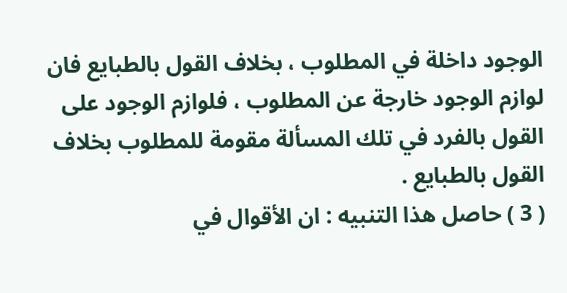الوجود داخلة في المطلوب ، بخلاف القول بالطبايع فان لوازم الوجود خارجة عن المطلوب ، فلوازم الوجود على القول بالفرد في تلك المسألة مقومة للمطلوب بخلاف القول بالطبايع .
( 3 ) حاصل هذا التنبيه : ان الأقوال في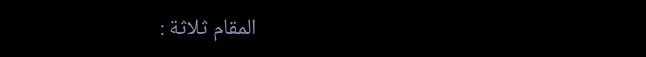المقام ثلاثة :